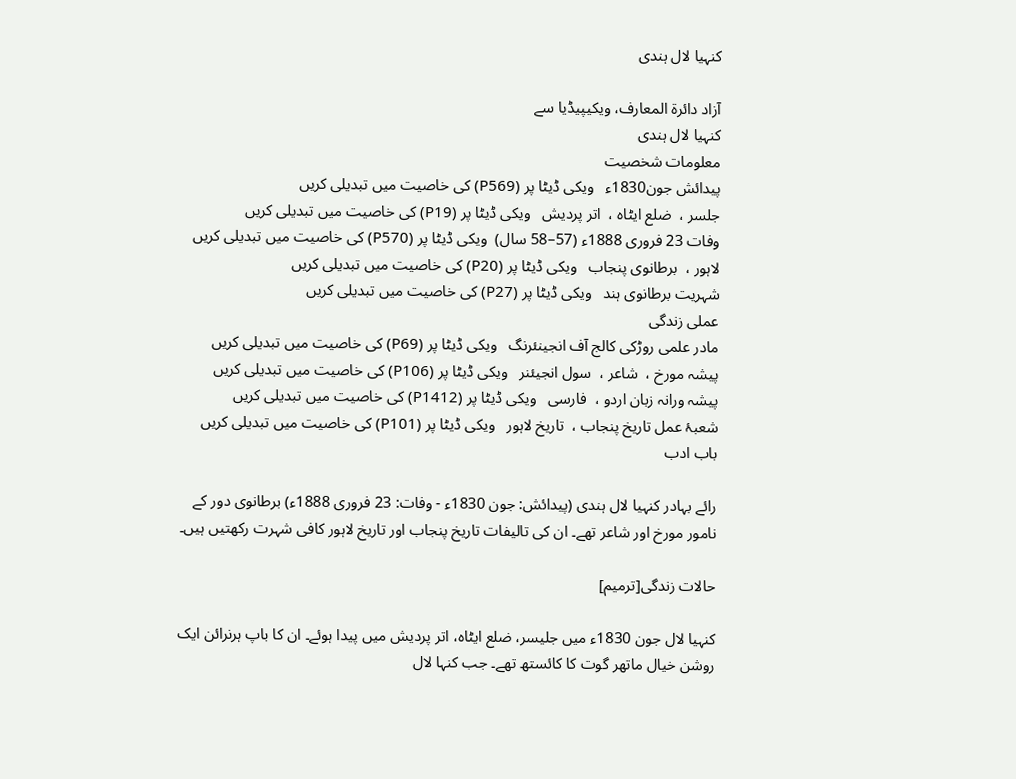کنہیا لال ہندی

آزاد دائرۃ المعارف، ویکیپیڈیا سے
کنہیا لال ہندی
معلومات شخصیت
پیدائش جون1830ء   ویکی ڈیٹا پر (P569) کی خاصیت میں تبدیلی کریں
جلسر ،  ضلع ایٹاہ ،  اتر پردیش   ویکی ڈیٹا پر (P19) کی خاصیت میں تبدیلی کریں
وفات 23 فروری 1888ء (57–58 سال)  ویکی ڈیٹا پر (P570) کی خاصیت میں تبدیلی کریں
لاہور ،  برطانوی پنجاب   ویکی ڈیٹا پر (P20) کی خاصیت میں تبدیلی کریں
شہریت برطانوی ہند   ویکی ڈیٹا پر (P27) کی خاصیت میں تبدیلی کریں
عملی زندگی
مادر علمی روڑکی کالج آف انجینئرنگ   ویکی ڈیٹا پر (P69) کی خاصیت میں تبدیلی کریں
پیشہ مورخ ،  شاعر ،  سول انجیئنر   ویکی ڈیٹا پر (P106) کی خاصیت میں تبدیلی کریں
پیشہ ورانہ زبان اردو ،  فارسی   ویکی ڈیٹا پر (P1412) کی خاصیت میں تبدیلی کریں
شعبۂ عمل تاریخ پنجاب ،  تاریخ لاہور   ویکی ڈیٹا پر (P101) کی خاصیت میں تبدیلی کریں
باب ادب

رائے بہادر کنہیا لال ہندی (پیدائش: جون 1830ء - وفات: 23 فروری 1888ء) برطانوی دور کے نامور مورخ اور شاعر تھے۔ ان کی تالیفات تاریخ پنجاب اور تاریخ لاہور کافی شہرت رکھتیں ہیں۔

حالات زندگی[ترمیم]

کنہیا لال جون 1830ء میں جلیسر، ضلع ایٹاہ، اتر پردیش میں پیدا ہوئے۔ ان کا باپ ہرنرائن ایک روشن خیال ماتھر گوت کا کائستھ تھے۔ جب کنہا لال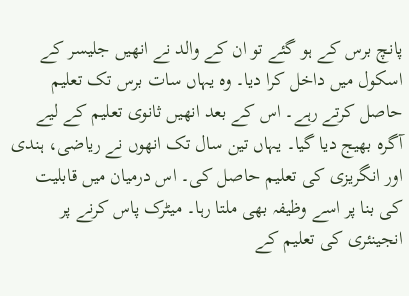پانچ برس کے ہو گئے تو ان کے والد نے انھیں جلیسر کے اسکول میں داخل کرا دیا۔ وہ یہاں سات برس تک تعلیم حاصل کرتے رہے۔ اس کے بعد انھیں ثانوی تعلیم کے لیے آگرہ بھیج دیا گیا۔ یہاں تین سال تک انھوں نے ریاضی، ہندی اور انگریزی کی تعلیم حاصل کی۔ اس درمیان میں قابلیت کی بنا پر اسے وظیفہ بھی ملتا رہا۔ میٹرک پاس کرنے پر انجینئری کی تعلیم کے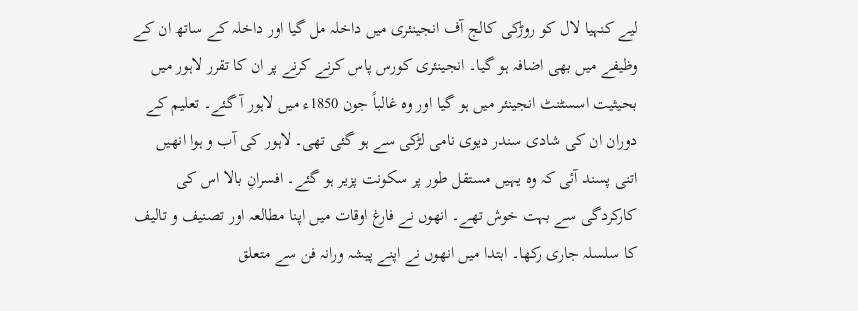لیے کنہیا لال کو روڑکی کالج آف انجینئری میں داخلہ مل گیا اور داخلہ کے ساتھ ان کے وظیفے میں بھی اضافہ ہو گیا۔ انجینئری کورس پاس کرنے کرنے پر ان کا تقرر لاہور میں بحیثیت اسسٹنٹ انجینئر میں ہو گیا اور وہ غالباً جون 1850ء میں لاہور آ گئے۔ تعلیم کے دوران ان کی شادی سندر دیوی نامی لڑکی سے ہو گئی تھی۔ لاہور کی آب و ہوا انھیں اتنی پسند آئی کہ وہ یہیں مستقل طور پر سکونت پزیر ہو گئے۔ افسرانِ بالا اس کی کارکردگی سے بہت خوش تھے۔ انھوں نے فارغ اوقات میں اپنا مطالعہ اور تصنیف و تالیف کا سلسلہ جاری رکھا۔ ابتدا میں انھوں نے اپنے پیشہ ورانہ فن سے متعلق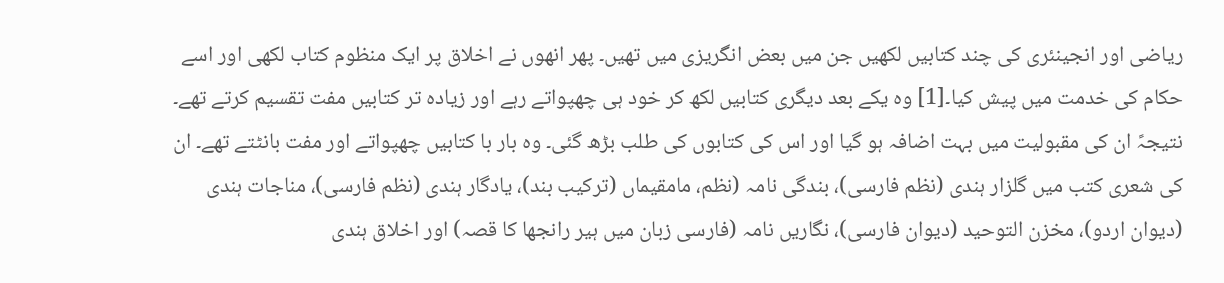ریاضی اور انجینئری کی چند کتابیں لکھیں جن میں بعض انگریزی میں تھیں۔ پھر انھوں نے اخلاق پر ایک منظوم کتاب لکھی اور اسے حکام کی خدمت میں پیش کیا۔[1] وہ یکے بعد دیگری کتابیں لکھ کر خود ہی چھپواتے رہے اور زیادہ تر کتابیں مفت تقسیم کرتے تھے۔ نتیجہً ان کی مقبولیت میں بہت اضافہ ہو گیا اور اس کی کتابوں کی طلب بڑھ گئی۔ وہ بار با کتابیں چھپواتے اور مفت بانٹتے تھے۔ ان کی شعری کتب میں گلزار ہندی (نظم فارسی)، بندگی نامہ (نظم، مامقیماں (ترکیب بند)، یادگار ہندی (نظم فارسی)، مناجات ہندی (دیوان اردو)، مخزن التوحید (دیوان فارسی)، نگاریں نامہ (فارسی زبان میں ہیر رانجھا کا قصہ) اور اخلاق ہندی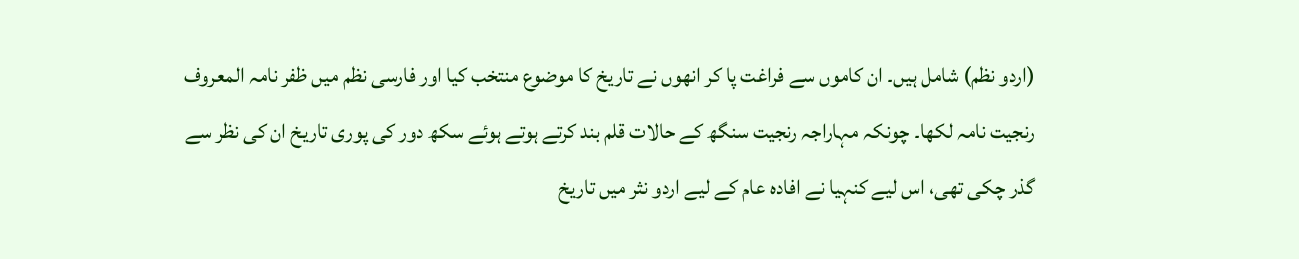(اردو نظم) شامل ہیں۔ ان کاموں سے فراغت پا کر انھوں نے تاریخ کا موضوع منتخب کیا اور فارسی نظم میں ظفر نامہ المعروف رنجیت نامہ لکھا۔ چونکہ مہاراجہ رنجیت سنگھ کے حالات قلم بند کرتے ہوتے ہوئے سکھ دور کی پوری تاریخ ان کی نظر سے گذر چکی تھی، اس لیے کنہیا نے افادہ عام کے لیے اردو نثر میں تاریخ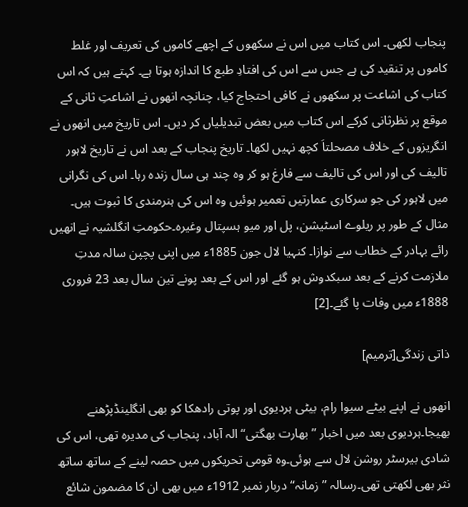پنجاب لکھی۔ اس کتاب میں اس نے سکھوں کے اچھے کاموں کی تعریف اور غلط کاموں پر تنقید کی ہے جس سے اس کی افتادِ طبع کا اندازہ ہوتا ہے۔ کہتے ہیں کہ اس کتاب کی اشاعت پر سکھوں نے کافی احتجاج کیا، چنانچہ انھوں نے اشاعتِ ثانی کے موقع پر نظرثانی کرکے اس کتاب میں بعض تبدیلیاں کر دیں۔ اس تاریخ میں انھوں نے انگریزوں کے خلاف مصحلتاَ کچھ نہیں لکھا۔ تاریخ پنجاب کے بعد اس نے تاریخ لاہور تالیف کی اور اس کی تالیف سے فارغ ہو کر وہ چند ہی سال زندہ رہا۔ اس کی نگرانی میں لاہور کی جو سرکاری عمارتیں تعمیر ہوئیں وہ اس کی ہنرمندی کا ثبوت ہیں۔ مثال کے طور پر ریلوے اسٹیشن، پل اور میو ہسپتال وغیرہ۔حکومتِ انگلشیہ نے انھیں رائے بہادر کے خطاب سے نوازا۔ کنہیا لال جون 1885ء میں اپنی پچپن سالہ مدتِ ملازمت کرنے کے بعد سبکدوش ہو گئے اور اس کے بعد پونے تین سال بعد 23 فروری 1888ء میں وفات پا گئے۔[2]

ذاتی زندگی[ترمیم]

انھوں نے اپنے بیٹے سیوا رام، بیٹی ہردیوی اور پوتی رادھکا کو بھی انگلینڈپڑھنے بھیجا۔ہردیوی بعد میں اخبار ”بھارت بھگتی“ الہ آباد، پنجاب کی مدیرہ تھی، اس کی شادی بیرسٹر روشن لال سے ہوئی۔وہ قومی تحریکوں میں حصہ لینے کے ساتھ ساتھ نثر بھی لکھتی تھی۔رسالہ ”زمانہ“ دربار نمبر 1912ء میں بھی ان کا مضمون شائع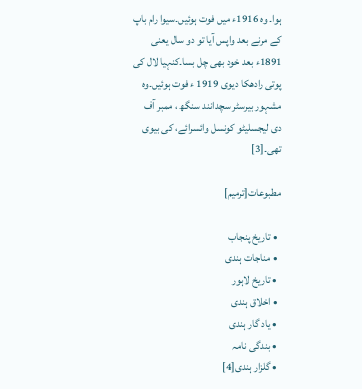ہوا۔ وہ 1916ء میں فوت ہوئیں۔سیوا رام باپ کے مرنے بعد واپس آیا تو دو سال یعنی 1891ء بعد خود بھی چل بسا۔کنہیا لال کی پوتی رادھکا دیوی 1919 ء فوت ہوئیں۔وہ مشہور بیرسٹر سچدانند سنگھ ، ممبر آف دی لیجسلیٹو کونسل وائسرائے، کی بیوی تھی۔[3]

مطبوعات[ترمیم]

  • تاریخ پنجاب
  • مناجات ہندی
  • تاریخ لاہور
  • اخلاق ہندی
  • یاد گار ہندی
  • بندگی نامہ
  • گلزار ہندی[4]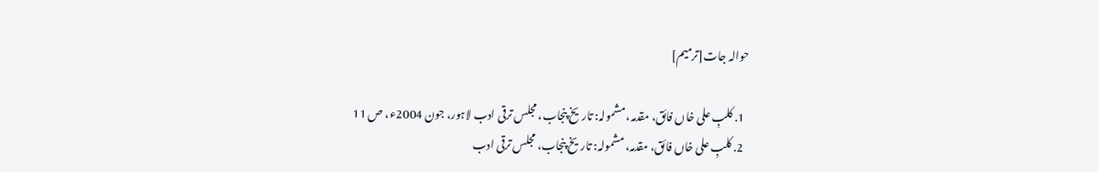حوالہ جات[ترمیم]

  1. کلبِ علی خاں فائق، مقدمہ، مشمولہ: تاریخ پنجاب، مجلس ترقی ادب لاہور، جون 2004ء، ص 11
  2. کلبِ علی خاں فائق، مقدمہ، مشمولہ: تاریخ پنجاب، مجلس ترقی ادب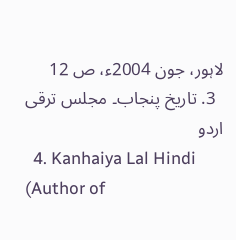لاہور، جون 2004ء، ص 12
  3. تاریخ پنجاب۔ مجلس ترقی اردو
  4. Kanhaiya Lal Hindi (Author of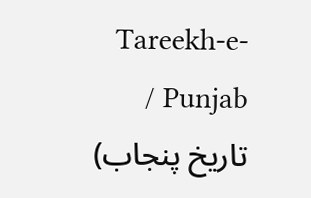Tareekh-e-Punjab / تاریخ پنجاب)